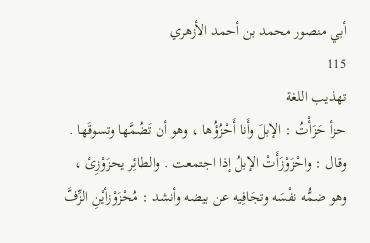أبي منصور محمد بن أحمد الأزهري
115
تهذيب اللغة
حزأ حَزَأْتُ : الإبلَ وأَنا أَحْزُؤُها ، وهو أن تَضُمَّها وتسوقَها . وقال : واحْزَوْزَأَتْ الإبلُ إذا اجتمعت . والطائِر يحزَوْزِئ ، وهو ضمُّه نفْسَه وتجَافِيه عن بيضه وأنشد : مُحْزَوْزأيْنِ الزِّفَّ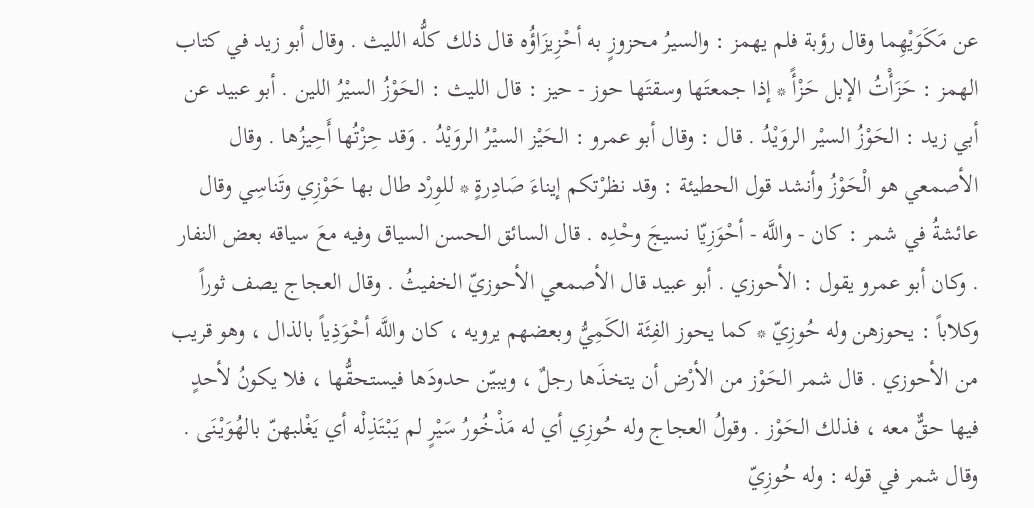عن مَكَوَيْهِما وقال رؤبة فلم يهمز : والسيرُ محزوزٍ به أحْزِيزَاؤُه قال ذلك كلُّه الليث . وقال أبو زيد في كتاب الهمز : حَزَأْتُ الإبل حَزْأً * إذا جمعتَها وسقتَها حوز - حيز : قال الليث : الحَوْزُ السيْرُ اللين . أبو عبيد عن أبي زيد : الحَوْزُ السيْر الروَيْدُ . قال : وقال أبو عمرو : الحَيْز السيْرُ الروَيْدُ . وَقد حِزْتُها أَحِيزُها . وقال الأصمعي هو الْحَوْزُ وأنشد قول الحطيئة : وقد نظرْتكم إيناءَ صَادِرةٍ * للوِرْد طال بها حَوْزِي وتَناسِي وقال عائشةُ في شمر : كان - واللَّه - أحْوَزِيّا نسيجَ وحْدِه . قال السائق الحسن السياق وفيه معَ سياقه بعض النفار . وكان أبو عمرو يقول : الأحوزي . أبو عبيد قال الأصمعي الأحوزيّ الخفيثُ . وقال العجاج يصف ثوراً وكلاباً : يحوزهن وله حُوزِيّ * كما يحوز الفِئَة الكَمِيُّ وبعضهم يرويه ، كان واللَّه أحْوَذِياً بالذال ، وهو قريب من الأحوزي . قال شمر الحَوْز من الأرْض أن يتخذَها رجلٌ ، ويبيّن حدودَها فيستحقُّها ، فلا يكونُ لأحدٍ فيها حقٌّ معه ، فذلك الحَوْز . وقولُ العجاج وله حُوزِي أي له مَذْخُورُ سَيْرٍ لم يَبْتَذِلْه أي يَغْلبهنّ بالهُوَيْنَى . وقال شمر في قوله : وله حُوزِيّ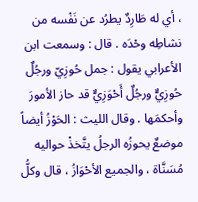، أي له طَارِدٌ يطرُد عن نَفْسه من نشاطِه وحْدَه . قال : وسمعت ابن الأعرابي يقول : جمل حُوزِيّ ورجُلٌ حُوزِيٌّ ورجُلٌ أَحْوَزِيٌّ قد حاز الأمورَ وأحكمَها . وقال الليث : الحَوْزُ أيضاً موضعٌ يحوزُه الرجلُ يتَّخذْ حواليه مُسَنَّاة ، والجميع الأحْوَازُ ، قال وكلُّ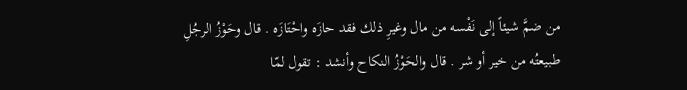من ضمَّ شيئاً إلى نَفْسه من مال وغيرِ ذلك فقد حازَه واحْتَازَه . قال وحَوْزُ الرجُلِ طبيعتُه من خير أو شر . قال والحَوْزُ النكاح وأنشد : تقول لمّا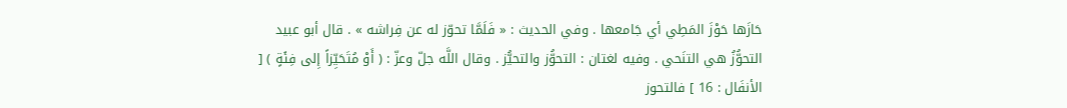حَازَها حَوْزَ المَطِي أي جَامعها . وفي الحديث : « فَلَمَّا تحوّز له عن فِراشه » . قال أبو عبيد التحوُّزُ هي التنَحي . وفيه لغتان : التحوُّز والتحيُّز . وقال اللَّه جلّ وعزّ : ( أَوْ مُتَحَيِّزاً إِلى فِئَةٍ ) [ الأنفَال : 16 ] فالتحوز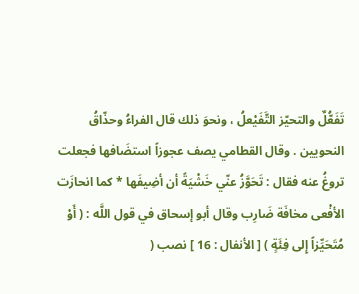تَفَعُّلٌ والتحيّز التَّفَيْعلُ ، ونحوَ ذلك قال الفراءُ وحذّاقُ النحويين . وقال القطامي يصف عجوزاً استضَافها فجعلت تروغُ عنه فقال : تَحَوَّزُ عنّي خَشْيَةً أن أضِيفَها * كما انحازَت الأفْعى مخافَة ضَارِب وقال أبو إسحاق في قول اللَّه : ( أَوْ مُتَحَيِّزاً إِلى فِئَةٍ ) [ الأنفال : 16 ] نصب (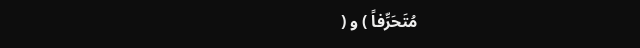مُتَحَرِّفاً ) و (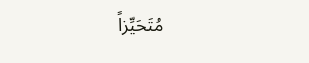مُتَحَيِّزاً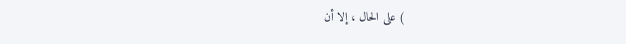) على الحال ، إلا أن